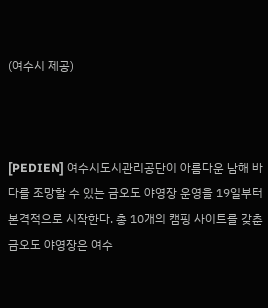(여수시 제공)



[PEDIEN] 여수시도시관리공단이 아름다운 남해 바다를 조망할 수 있는 금오도 야영장 운영을 19일부터 본격적으로 시작한다. 총 10개의 캠핑 사이트를 갖춘 금오도 야영장은 여수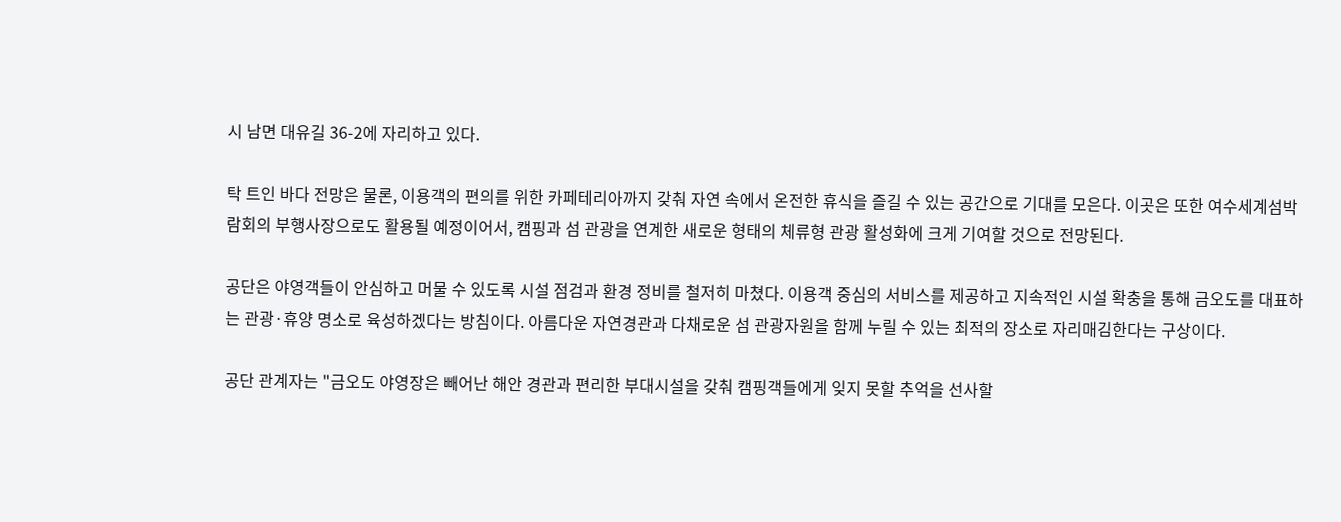시 남면 대유길 36-2에 자리하고 있다.

탁 트인 바다 전망은 물론, 이용객의 편의를 위한 카페테리아까지 갖춰 자연 속에서 온전한 휴식을 즐길 수 있는 공간으로 기대를 모은다. 이곳은 또한 여수세계섬박람회의 부행사장으로도 활용될 예정이어서, 캠핑과 섬 관광을 연계한 새로운 형태의 체류형 관광 활성화에 크게 기여할 것으로 전망된다.

공단은 야영객들이 안심하고 머물 수 있도록 시설 점검과 환경 정비를 철저히 마쳤다. 이용객 중심의 서비스를 제공하고 지속적인 시설 확충을 통해 금오도를 대표하는 관광·휴양 명소로 육성하겠다는 방침이다. 아름다운 자연경관과 다채로운 섬 관광자원을 함께 누릴 수 있는 최적의 장소로 자리매김한다는 구상이다.

공단 관계자는 "금오도 야영장은 빼어난 해안 경관과 편리한 부대시설을 갖춰 캠핑객들에게 잊지 못할 추억을 선사할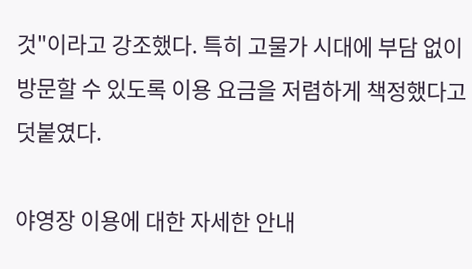것"이라고 강조했다. 특히 고물가 시대에 부담 없이 방문할 수 있도록 이용 요금을 저렴하게 책정했다고 덧붙였다.

야영장 이용에 대한 자세한 안내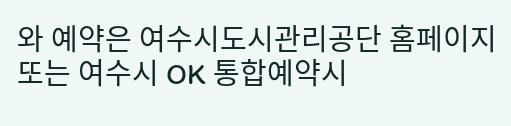와 예약은 여수시도시관리공단 홈페이지 또는 여수시 OK 통합예약시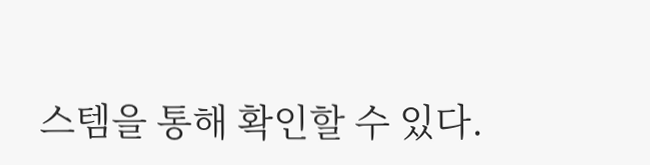스템을 통해 확인할 수 있다.